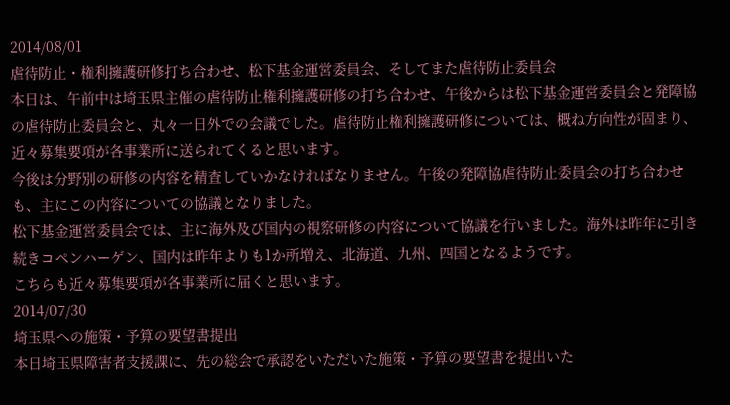2014/08/01
虐待防止・権利擁護研修打ち合わせ、松下基金運営委員会、そしてまた虐待防止委員会
本日は、午前中は埼玉県主催の虐待防止権利擁護研修の打ち合わせ、午後からは松下基金運営委員会と発障協の虐待防止委員会と、丸々一日外での会議でした。虐待防止権利擁護研修については、概ね方向性が固まり、近々募集要項が各事業所に送られてくると思います。
今後は分野別の研修の内容を精査していかなければなりません。午後の発障協虐待防止委員会の打ち合わせも、主にこの内容についての協議となりました。
松下基金運営委員会では、主に海外及び国内の視察研修の内容について協議を行いました。海外は昨年に引き続きコペンハーゲン、国内は昨年よりも1か所増え、北海道、九州、四国となるようです。
こちらも近々募集要項が各事業所に届くと思います。
2014/07/30
埼玉県への施策・予算の要望書提出
本日埼玉県障害者支援課に、先の総会で承認をいただいた施策・予算の要望書を提出いた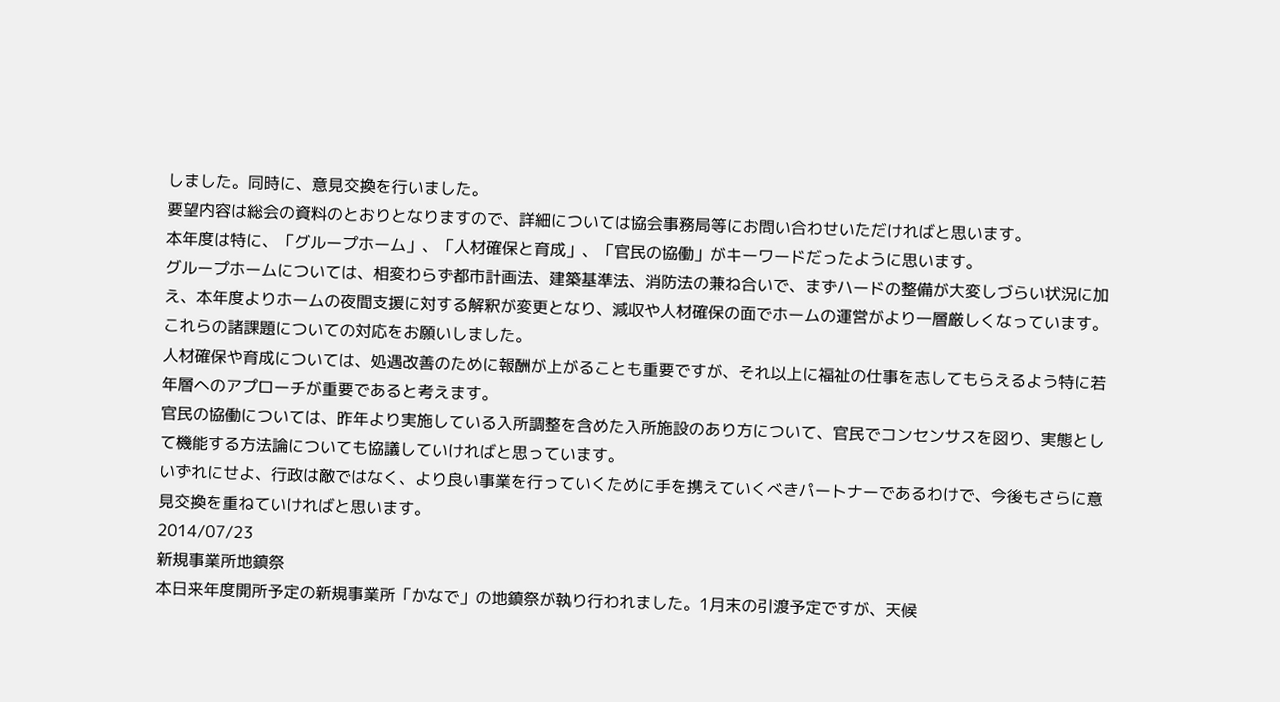しました。同時に、意見交換を行いました。
要望内容は総会の資料のとおりとなりますので、詳細については協会事務局等にお問い合わせいただければと思います。
本年度は特に、「グループホーム」、「人材確保と育成」、「官民の協働」がキーワードだったように思います。
グループホームについては、相変わらず都市計画法、建築基準法、消防法の兼ね合いで、まずハードの整備が大変しづらい状況に加え、本年度よりホームの夜間支援に対する解釈が変更となり、減収や人材確保の面でホームの運営がより一層厳しくなっています。
これらの諸課題についての対応をお願いしました。
人材確保や育成については、処遇改善のために報酬が上がることも重要ですが、それ以上に福祉の仕事を志してもらえるよう特に若年層へのアプローチが重要であると考えます。
官民の協働については、昨年より実施している入所調整を含めた入所施設のあり方について、官民でコンセンサスを図り、実態として機能する方法論についても協議していければと思っています。
いずれにせよ、行政は敵ではなく、より良い事業を行っていくために手を携えていくべきパートナーであるわけで、今後もさらに意見交換を重ねていければと思います。
2014/07/23
新規事業所地鎮祭
本日来年度開所予定の新規事業所「かなで」の地鎮祭が執り行われました。1月末の引渡予定ですが、天候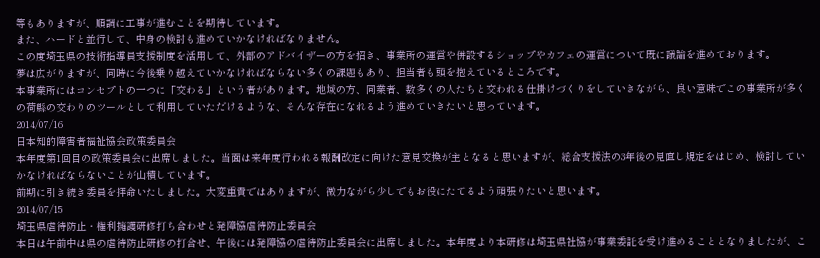等もありますが、順調に工事が進むことを期待しています。
また、ハードと並行して、中身の検討も進めていかなければなりません。
この度埼玉県の技術指導員支援制度を活用して、外部のアドバイザーの方を招き、事業所の運営や併設するショップやカフェの運営について既に議論を進めております。
夢は広がりますが、同時に今後乗り越えていかなければならない多くの課題もあり、担当者も頭を抱えているところです。
本事業所にはコンセプトの一つに「交わる」という者があります。地域の方、同業者、数多くの人たちと交われる仕掛けづくりをしていきながら、良い意味でこの事業所が多くの荷縣の交わりのツールとして利用していただけるような、そんな存在になれるよう進めていきたいと思っています。
2014/07/16
日本知的障害者福祉協会政策委員会
本年度第1回目の政策委員会に出席しました。当面は来年度行われる報酬改定に向けた意見交換が主となると思いますが、総合支援法の3年後の見直し規定をはじめ、検討していかなければならないことが山積しています。
前期に引き続き委員を拝命いたしました。大変重責ではありますが、微力ながら少しでもお役にたてるよう頑張りたいと思います。
2014/07/15
埼玉県虐待防止・権利擁護研修打ち合わせと発障協虐待防止委員会
本日は午前中は県の虐待防止研修の打合せ、午後には発障協の虐待防止委員会に出席しました。本年度より本研修は埼玉県社協が事業委託を受け進めることとなりましたが、こ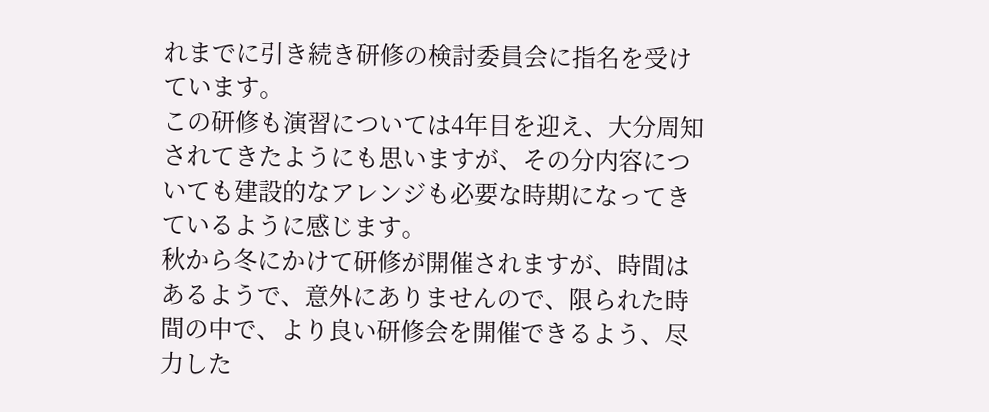れまでに引き続き研修の検討委員会に指名を受けています。
この研修も演習については4年目を迎え、大分周知されてきたようにも思いますが、その分内容についても建設的なアレンジも必要な時期になってきているように感じます。
秋から冬にかけて研修が開催されますが、時間はあるようで、意外にありませんので、限られた時間の中で、より良い研修会を開催できるよう、尽力した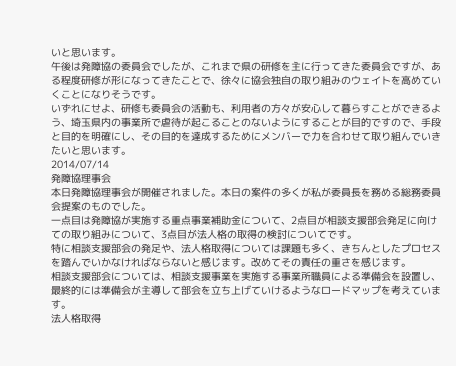いと思います。
午後は発障協の委員会でしたが、これまで県の研修を主に行ってきた委員会ですが、ある程度研修が形になってきたことで、徐々に協会独自の取り組みのウェイトを高めていくことになりそうです。
いずれにせよ、研修も委員会の活動も、利用者の方々が安心して暮らすことができるよう、埼玉県内の事業所で虐待が起こることのないようにすることが目的ですので、手段と目的を明確にし、その目的を達成するためにメンバーで力を合わせて取り組んでいきたいと思います。
2014/07/14
発障協理事会
本日発障協理事会が開催されました。本日の案件の多くが私が委員長を務める総務委員会提案のものでした。
一点目は発障協が実施する重点事業補助金について、2点目が相談支援部会発足に向けての取り組みについて、3点目が法人格の取得の検討についてです。
特に相談支援部会の発足や、法人格取得については課題も多く、きちんとしたプロセスを踏んでいかなければならないと感じます。改めてその責任の重さを感じます。
相談支援部会については、相談支援事業を実施する事業所職員による準備会を設置し、最終的には準備会が主導して部会を立ち上げていけるようなロードマップを考えています。
法人格取得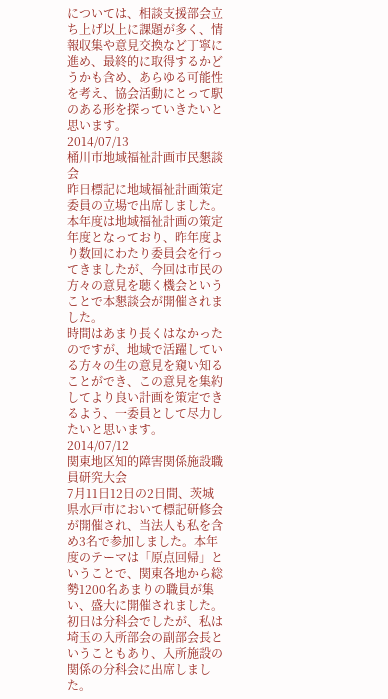については、相談支援部会立ち上げ以上に課題が多く、情報収集や意見交換など丁寧に進め、最終的に取得するかどうかも含め、あらゆる可能性を考え、協会活動にとって駅のある形を探っていきたいと思います。
2014/07/13
桶川市地域福祉計画市民懇談会
昨日標記に地域福祉計画策定委員の立場で出席しました。本年度は地域福祉計画の策定年度となっており、昨年度より数回にわたり委員会を行ってきましたが、今回は市民の方々の意見を聴く機会ということで本懇談会が開催されました。
時間はあまり長くはなかったのですが、地域で活躍している方々の生の意見を窺い知ることができ、この意見を集約してより良い計画を策定できるよう、一委員として尽力したいと思います。
2014/07/12
関東地区知的障害関係施設職員研究大会
7月11日12日の2日間、茨城県水戸市において標記研修会が開催され、当法人も私を含め3名で参加しました。本年度のテーマは「原点回帰」ということで、関東各地から総勢1200名あまりの職員が集い、盛大に開催されました。
初日は分科会でしたが、私は埼玉の入所部会の副部会長ということもあり、入所施設の関係の分科会に出席しました。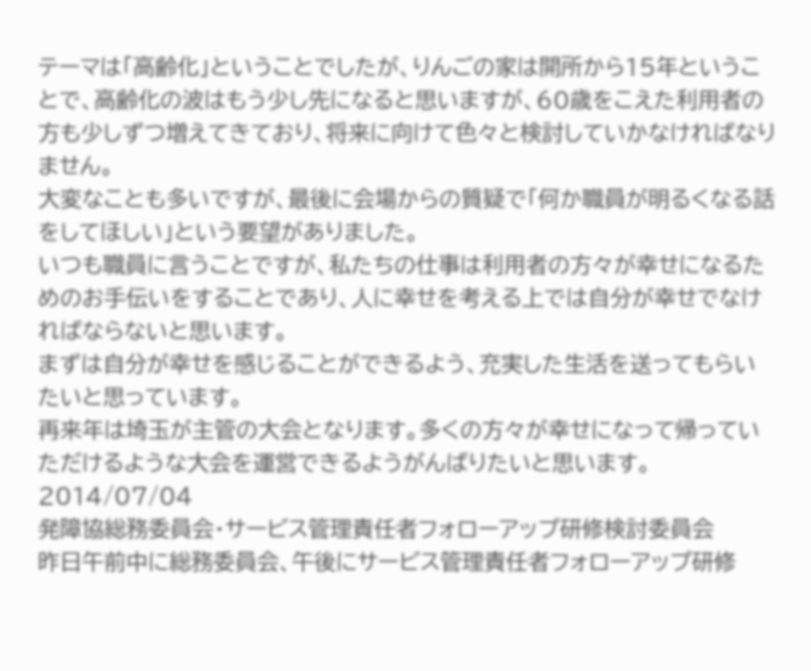テーマは「高齢化」ということでしたが、りんごの家は開所から15年ということで、高齢化の波はもう少し先になると思いますが、60歳をこえた利用者の方も少しずつ増えてきており、将来に向けて色々と検討していかなければなりません。
大変なことも多いですが、最後に会場からの質疑で「何か職員が明るくなる話をしてほしい」という要望がありました。
いつも職員に言うことですが、私たちの仕事は利用者の方々が幸せになるためのお手伝いをすることであり、人に幸せを考える上では自分が幸せでなければならないと思います。
まずは自分が幸せを感じることができるよう、充実した生活を送ってもらいたいと思っています。
再来年は埼玉が主管の大会となります。多くの方々が幸せになって帰っていただけるような大会を運営できるようがんばりたいと思います。
2014/07/04
発障協総務委員会・サービス管理責任者フォローアップ研修検討委員会
昨日午前中に総務委員会、午後にサービス管理責任者フォローアップ研修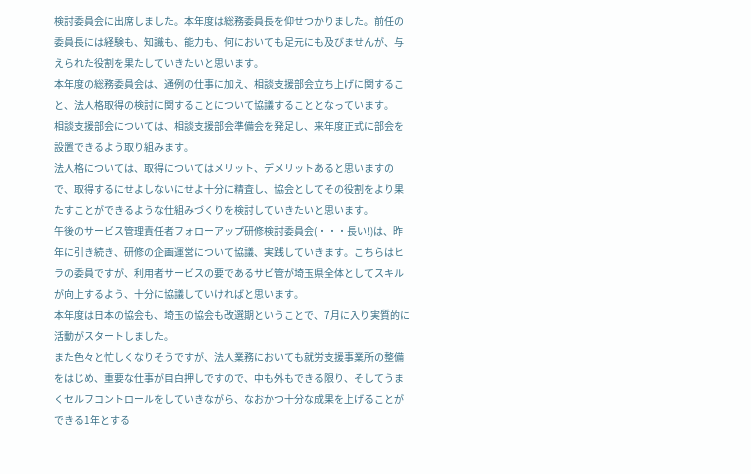検討委員会に出席しました。本年度は総務委員長を仰せつかりました。前任の委員長には経験も、知識も、能力も、何においても足元にも及びませんが、与えられた役割を果たしていきたいと思います。
本年度の総務委員会は、通例の仕事に加え、相談支援部会立ち上げに関すること、法人格取得の検討に関することについて協議することとなっています。
相談支援部会については、相談支援部会準備会を発足し、来年度正式に部会を設置できるよう取り組みます。
法人格については、取得についてはメリット、デメリットあると思いますので、取得するにせよしないにせよ十分に精査し、協会としてその役割をより果たすことができるような仕組みづくりを検討していきたいと思います。
午後のサービス管理責任者フォローアップ研修検討委員会(・・・長い!)は、昨年に引き続き、研修の企画運営について協議、実践していきます。こちらはヒラの委員ですが、利用者サービスの要であるサビ管が埼玉県全体としてスキルが向上するよう、十分に協議していければと思います。
本年度は日本の協会も、埼玉の協会も改選期ということで、7月に入り実質的に活動がスタートしました。
また色々と忙しくなりそうですが、法人業務においても就労支援事業所の整備をはじめ、重要な仕事が目白押しですので、中も外もできる限り、そしてうまくセルフコントロールをしていきながら、なおかつ十分な成果を上げることができる1年とする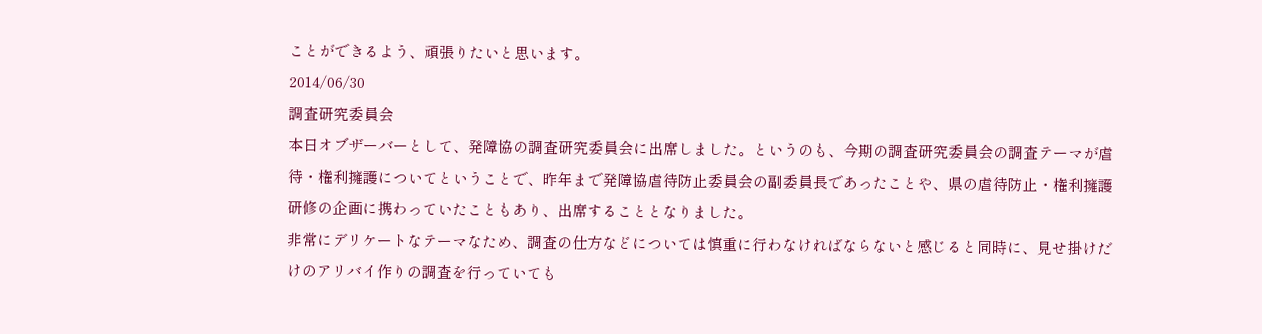ことができるよう、頑張りたいと思います。
2014/06/30
調査研究委員会
本日オブザーバーとして、発障協の調査研究委員会に出席しました。というのも、今期の調査研究委員会の調査テーマが虐待・権利擁護についてということで、昨年まで発障協虐待防止委員会の副委員長であったことや、県の虐待防止・権利擁護研修の企画に携わっていたこともあり、出席することとなりました。
非常にデリケートなテーマなため、調査の仕方などについては慎重に行わなければならないと感じると同時に、見せ掛けだけのアリバイ作りの調査を行っていても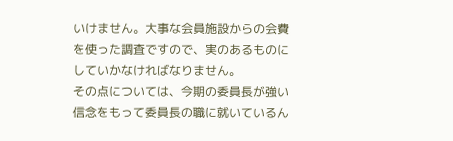いけません。大事な会員施設からの会費を使った調査ですので、実のあるものにしていかなければなりません。
その点については、今期の委員長が強い信念をもって委員長の職に就いているん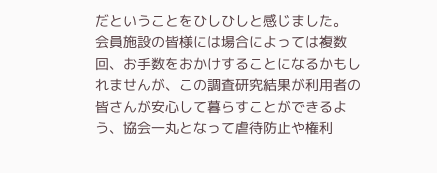だということをひしひしと感じました。
会員施設の皆様には場合によっては複数回、お手数をおかけすることになるかもしれませんが、この調査研究結果が利用者の皆さんが安心して暮らすことができるよう、協会一丸となって虐待防止や権利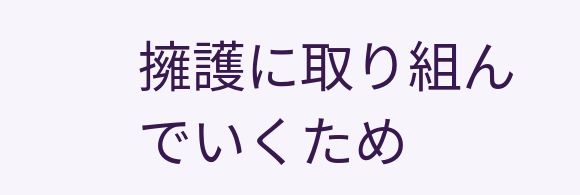擁護に取り組んでいくため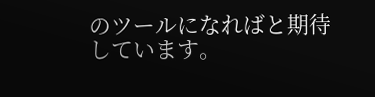のツールになればと期待しています。